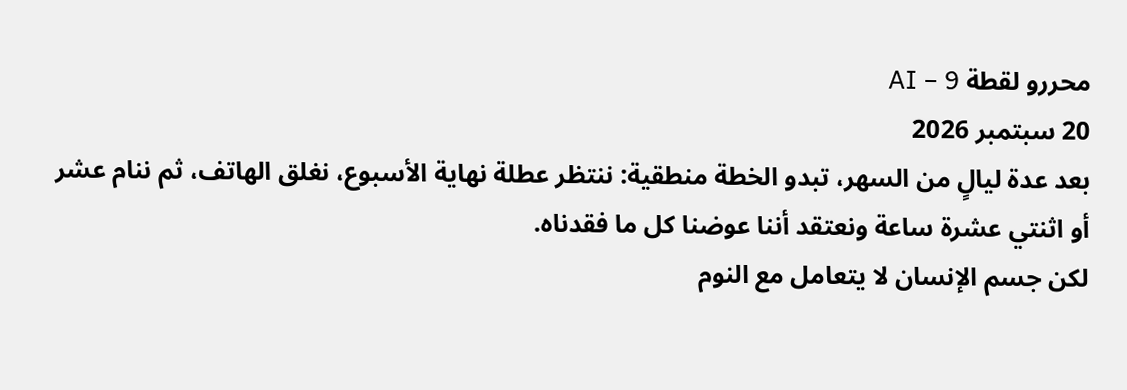محررو لقطة AI – 9
20 سبتمبر 2026
بعد عدة ليالٍ من السهر، تبدو الخطة منطقية: ننتظر عطلة نهاية الأسبوع، نغلق الهاتف، ثم ننام عشر أو اثنتي عشرة ساعة ونعتقد أننا عوضنا كل ما فقدناه.
لكن جسم الإنسان لا يتعامل مع النوم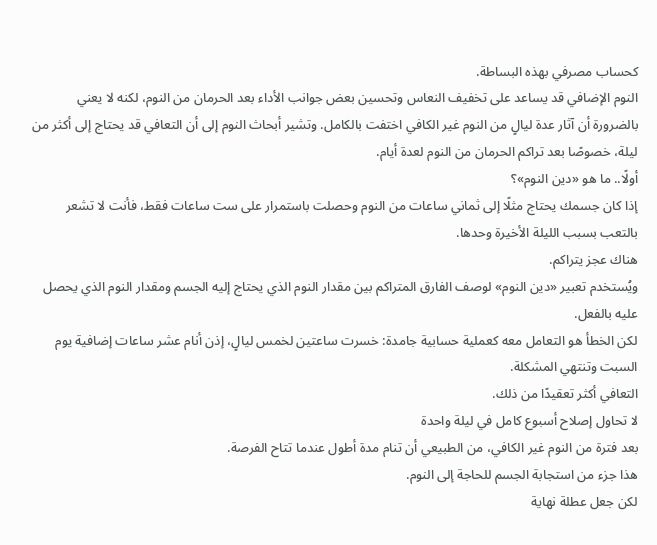كحساب مصرفي بهذه البساطة.
النوم الإضافي قد يساعد على تخفيف النعاس وتحسين بعض جوانب الأداء بعد الحرمان من النوم، لكنه لا يعني بالضرورة أن آثار عدة ليالٍ من النوم غير الكافي اختفت بالكامل. وتشير أبحاث النوم إلى أن التعافي قد يحتاج إلى أكثر من ليلة، خصوصًا بعد تراكم الحرمان من النوم لعدة أيام.
أولًا.. ما هو «دين النوم»؟
إذا كان جسمك يحتاج مثلًا إلى ثماني ساعات من النوم وحصلت باستمرار على ست ساعات فقط، فأنت لا تشعر بالتعب بسبب الليلة الأخيرة وحدها.
هناك عجز يتراكم.
ويُستخدم تعبير «دين النوم» لوصف الفارق المتراكم بين مقدار النوم الذي يحتاج إليه الجسم ومقدار النوم الذي يحصل عليه بالفعل.
لكن الخطأ هو التعامل معه كعملية حسابية جامدة: خسرت ساعتين لخمس ليالٍ، إذن أنام عشر ساعات إضافية يوم السبت وتنتهي المشكلة.
التعافي أكثر تعقيدًا من ذلك.
لا تحاول إصلاح أسبوع كامل في ليلة واحدة
بعد فترة من النوم غير الكافي، من الطبيعي أن تنام مدة أطول عندما تتاح الفرصة.
هذا جزء من استجابة الجسم للحاجة إلى النوم.
لكن جعل عطلة نهاية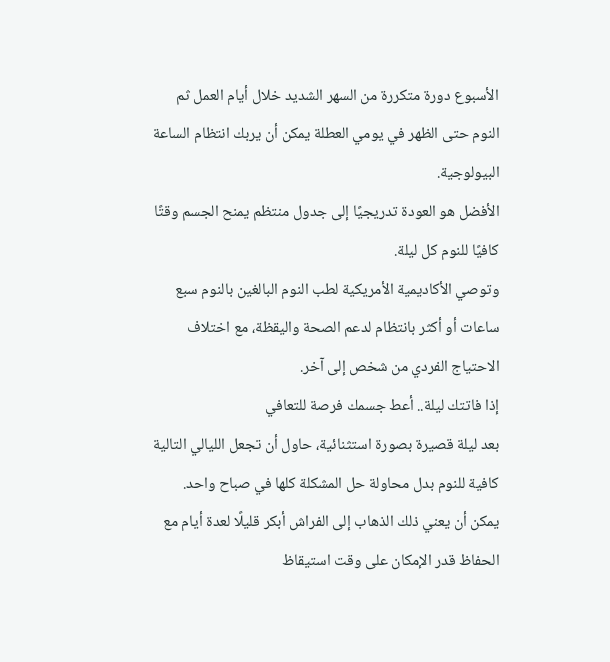الأسبوع دورة متكررة من السهر الشديد خلال أيام العمل ثم النوم حتى الظهر في يومي العطلة يمكن أن يربك انتظام الساعة البيولوجية.
الأفضل هو العودة تدريجيًا إلى جدول منتظم يمنح الجسم وقتًا كافيًا للنوم كل ليلة.
وتوصي الأكاديمية الأمريكية لطب النوم البالغين بالنوم سبع ساعات أو أكثر بانتظام لدعم الصحة واليقظة، مع اختلاف الاحتياج الفردي من شخص إلى آخر.
إذا فاتتك ليلة.. أعط جسمك فرصة للتعافي
بعد ليلة قصيرة بصورة استثنائية، حاول أن تجعل الليالي التالية كافية للنوم بدل محاولة حل المشكلة كلها في صباح واحد.
يمكن أن يعني ذلك الذهاب إلى الفراش أبكر قليلًا لعدة أيام مع الحفاظ قدر الإمكان على وقت استيقاظ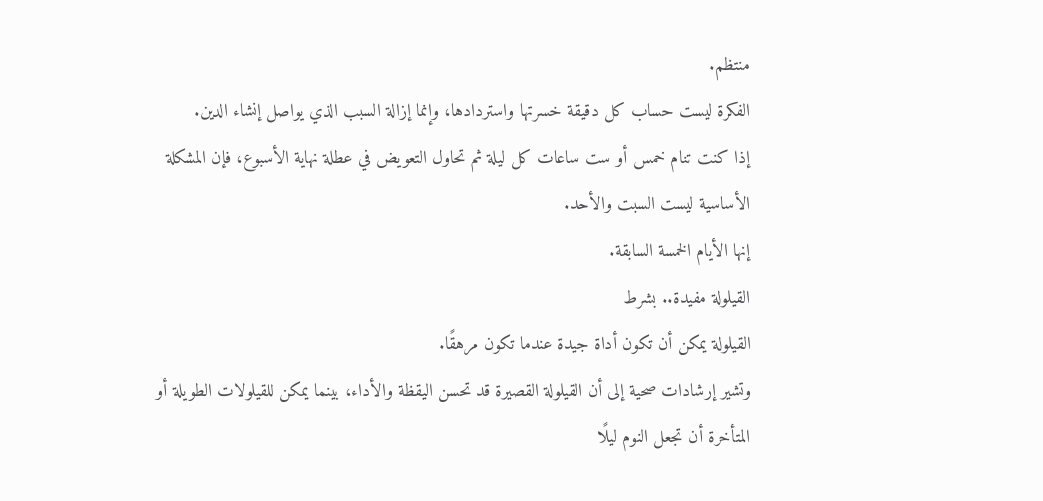منتظم.
الفكرة ليست حساب كل دقيقة خسرتها واستردادها، وإنما إزالة السبب الذي يواصل إنشاء الدين.
إذا كنت تنام خمس أو ست ساعات كل ليلة ثم تحاول التعويض في عطلة نهاية الأسبوع، فإن المشكلة الأساسية ليست السبت والأحد.
إنها الأيام الخمسة السابقة.
القيلولة مفيدة.. بشرط
القيلولة يمكن أن تكون أداة جيدة عندما تكون مرهقًا.
وتشير إرشادات صحية إلى أن القيلولة القصيرة قد تحسن اليقظة والأداء، بينما يمكن للقيلولات الطويلة أو المتأخرة أن تجعل النوم ليلًا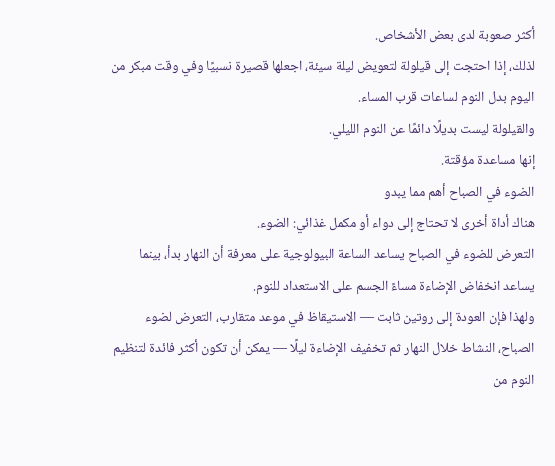أكثر صعوبة لدى بعض الأشخاص.
لذلك، إذا احتجت إلى قيلولة لتعويض ليلة سيئة، اجعلها قصيرة نسبيًا وفي وقت مبكر من اليوم بدل النوم لساعات قرب المساء.
والقيلولة ليست بديلًا دائمًا عن النوم الليلي.
إنها مساعدة مؤقتة.
الضوء في الصباح أهم مما يبدو
هناك أداة أخرى لا تحتاج إلى دواء أو مكمل غذائي: الضوء.
التعرض للضوء في الصباح يساعد الساعة البيولوجية على معرفة أن النهار بدأ، بينما يساعد انخفاض الإضاءة مساءً الجسم على الاستعداد للنوم.
ولهذا فإن العودة إلى روتين ثابت — الاستيقاظ في موعد متقارب، التعرض لضوء الصباح، النشاط خلال النهار ثم تخفيف الإضاءة ليلًا — يمكن أن تكون أكثر فائدة لتنظيم النوم من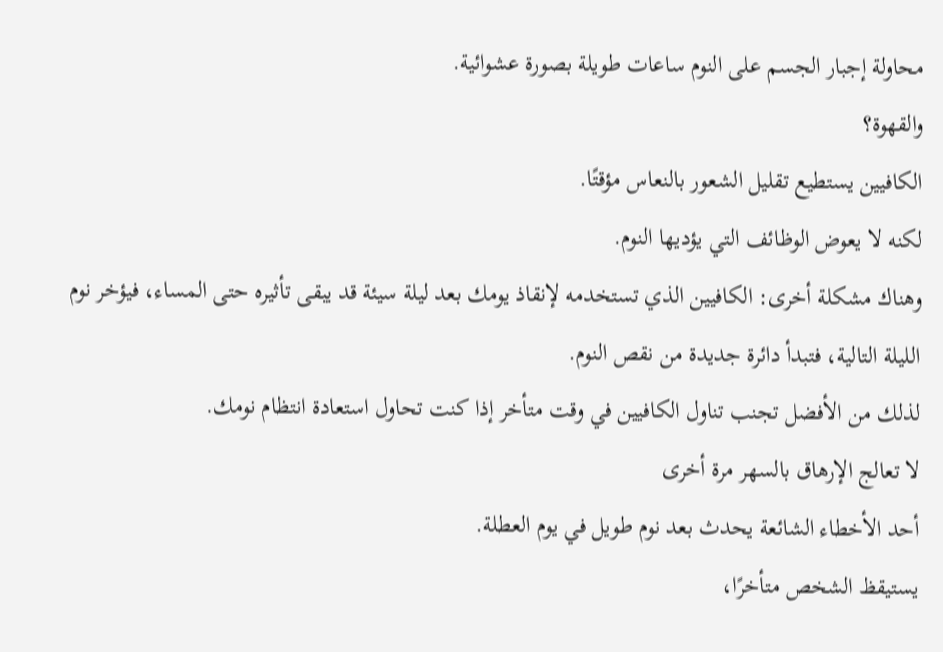محاولة إجبار الجسم على النوم ساعات طويلة بصورة عشوائية.
والقهوة؟
الكافيين يستطيع تقليل الشعور بالنعاس مؤقتًا.
لكنه لا يعوض الوظائف التي يؤديها النوم.
وهناك مشكلة أخرى: الكافيين الذي تستخدمه لإنقاذ يومك بعد ليلة سيئة قد يبقى تأثيره حتى المساء، فيؤخر نوم الليلة التالية، فتبدأ دائرة جديدة من نقص النوم.
لذلك من الأفضل تجنب تناول الكافيين في وقت متأخر إذا كنت تحاول استعادة انتظام نومك.
لا تعالج الإرهاق بالسهر مرة أخرى
أحد الأخطاء الشائعة يحدث بعد نوم طويل في يوم العطلة.
يستيقظ الشخص متأخرًا،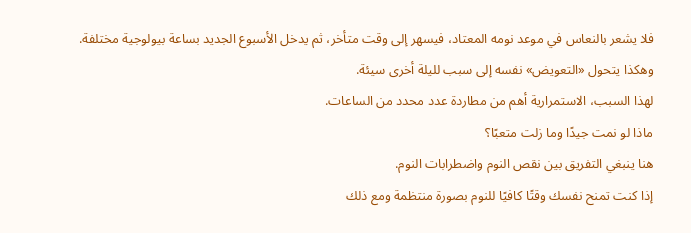فلا يشعر بالنعاس في موعد نومه المعتاد، فيسهر إلى وقت متأخر، ثم يدخل الأسبوع الجديد بساعة بيولوجية مختلفة.
وهكذا يتحول «التعويض» نفسه إلى سبب لليلة أخرى سيئة.
لهذا السبب، الاستمرارية أهم من مطاردة عدد محدد من الساعات.
ماذا لو نمت جيدًا وما زلت متعبًا؟
هنا ينبغي التفريق بين نقص النوم واضطرابات النوم.
إذا كنت تمنح نفسك وقتًا كافيًا للنوم بصورة منتظمة ومع ذلك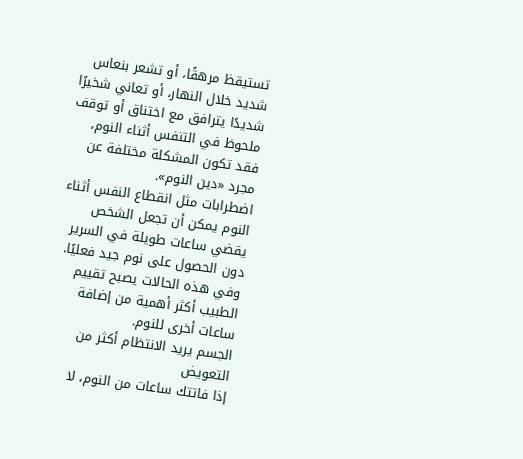تستيقظ مرهقًا، أو تشعر بنعاس شديد خلال النهار، أو تعاني شخيرًا شديدًا يترافق مع اختناق أو توقف ملحوظ في التنفس أثناء النوم، فقد تكون المشكلة مختلفة عن مجرد «دين النوم».
اضطرابات مثل انقطاع النفس أثناء النوم يمكن أن تجعل الشخص يقضي ساعات طويلة في السرير دون الحصول على نوم جيد فعليًا.
وفي هذه الحالات يصبح تقييم الطبيب أكثر أهمية من إضافة ساعات أخرى للنوم.
الجسم يريد الانتظام أكثر من التعويض
إذا فاتتك ساعات من النوم، لا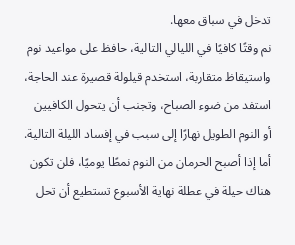تدخل في سباق معها.
نم وقتًا كافيًا في الليالي التالية، حافظ على مواعيد نوم واستيقاظ متقاربة، استخدم قيلولة قصيرة عند الحاجة، استفد من ضوء الصباح، وتجنب أن يتحول الكافيين أو النوم الطويل نهارًا إلى سبب في إفساد الليلة التالية.
أما إذا أصبح الحرمان من النوم نمطًا يوميًا، فلن تكون هناك حيلة في عطلة نهاية الأسبوع تستطيع أن تحل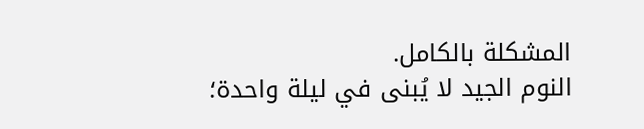المشكلة بالكامل.
النوم الجيد لا يُبنى في ليلة واحدة؛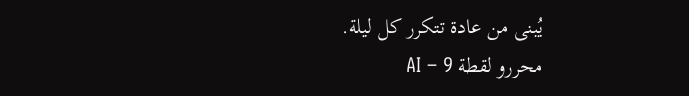يُبنى من عادة تتكرر كل ليلة.
محررو لقطة AI – 9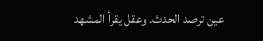عين ترصد الحدث. وعقل يقرأ المشهد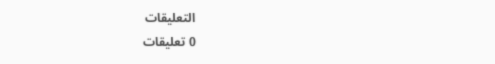التعليقات
0 تعليقات